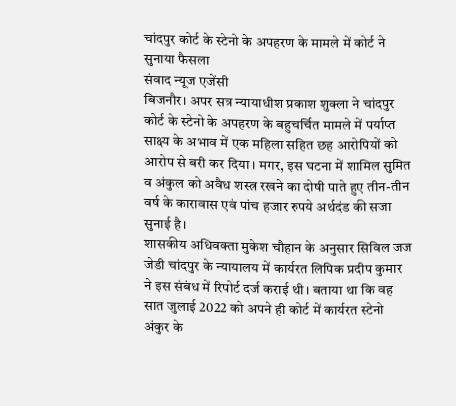चांदपुर कोर्ट के स्टेनो के अपहरण के मामले में कोर्ट ने सुनाया फैसला
संवाद न्यूज एजेंसी
बिजनौर। अपर सत्र न्यायाधीश प्रकाश शुक्ला ने चांदपुर कोर्ट के स्टेनो के अपहरण के बहुचर्चित मामले में पर्याप्त साक्ष्य के अभाव में एक महिला सहित छह आरोपियों को आरोप से बरी कर दिया। मगर, इस घटना में शामिल सुमित व अंकुल को अवैध शस्त्र रखने का दोषी पाते हुए तीन-तीन वर्ष के कारावास एवं पांच हजार रुपये अर्थदंड की सजा सुनाई है।
शासकीय अधिवक्ता मुकेश चौहान के अनुसार सिविल जज जेडी चांदपुर के न्यायालय में कार्यरत लिपिक प्रदीप कुमार ने इस संबंध में रिपोर्ट दर्ज कराई थी। बताया था कि वह सात जुलाई 2022 को अपने ही कोर्ट में कार्यरत स्टेनो अंकुर के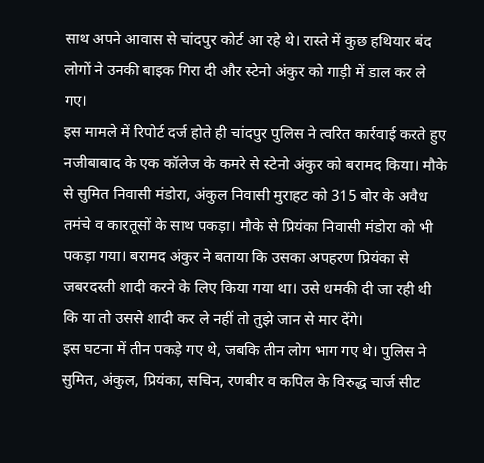साथ अपने आवास से चांदपुर कोर्ट आ रहे थे। रास्ते में कुछ हथियार बंद लोगों ने उनकी बाइक गिरा दी और स्टेनो अंकुर को गाड़ी में डाल कर ले गए।
इस मामले में रिपोर्ट दर्ज होते ही चांदपुर पुलिस ने त्वरित कार्रवाई करते हुए नजीबाबाद के एक कॉलेज के कमरे से स्टेनो अंकुर को बरामद किया। मौके से सुमित निवासी मंडोरा, अंकुल निवासी मुराहट को 315 बोर के अवैध तमंचे व कारतूसों के साथ पकड़ा। मौके से प्रियंका निवासी मंडोरा को भी पकड़ा गया। बरामद अंकुर ने बताया कि उसका अपहरण प्रियंका से जबरदस्ती शादी करने के लिए किया गया था। उसे धमकी दी जा रही थी कि या तो उससे शादी कर ले नहीं तो तुझे जान से मार देंगे।
इस घटना में तीन पकड़े गए थे, जबकि तीन लोग भाग गए थे। पुलिस ने सुमित, अंकुल, प्रियंका, सचिन, रणबीर व कपिल के विरुद्ध चार्ज सीट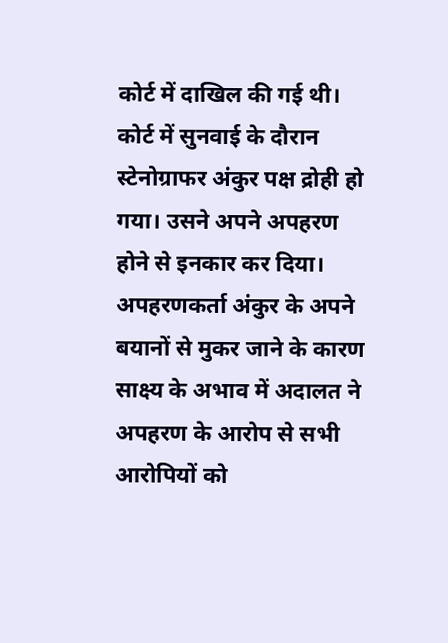कोर्ट में दाखिल की गई थी। कोर्ट में सुनवाई के दौरान स्टेनोग्राफर अंकुर पक्ष द्रोही हो गया। उसने अपने अपहरण होने से इनकार कर दिया। अपहरणकर्ता अंकुर के अपने बयानों से मुकर जाने के कारण साक्ष्य के अभाव में अदालत ने अपहरण के आरोप से सभी आरोपियों को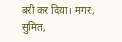बरी कर दिया। मगर, सुमित,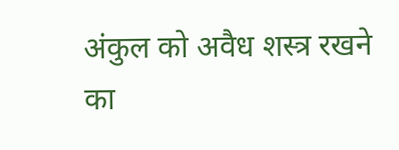अंकुल को अवैध शस्त्र रखने का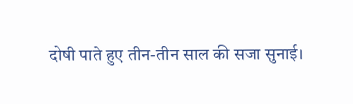दोषी पाते हुए तीन-तीन साल की सजा सुनाई।